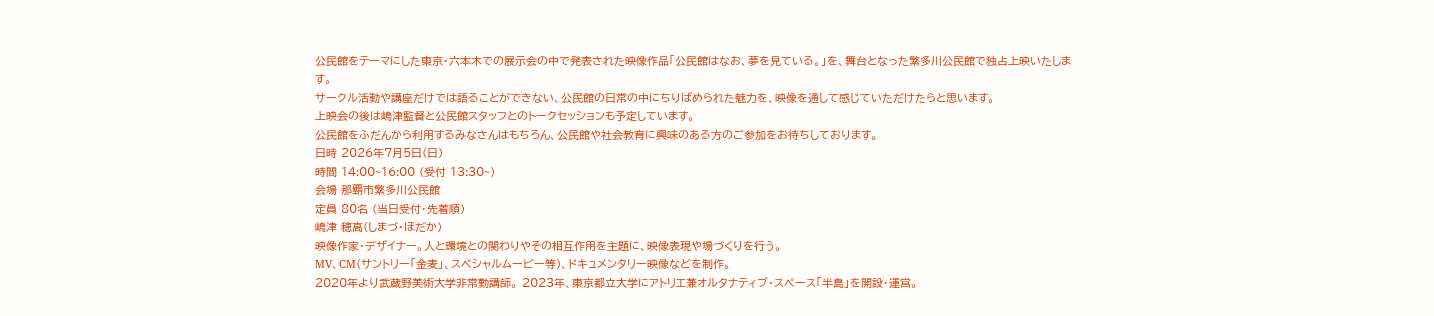公民館をテーマにした東京・六本木での展示会の中で発表された映像作品「公民館はなお、夢を見ている。」を、舞台となった繁多川公民館で独占上映いたします。
サークル活動や講座だけでは語ることができない、公民館の日常の中にちりばめられた魅力を、映像を通して感じていただけたらと思います。
上映会の後は嶋津監督と公民館スタッフとのトークセッションも予定しています。
公民館をふだんから利用するみなさんはもちろん、公民館や社会教育に興味のある方のご参加をお待ちしております。
日時 2026年7月5日(日)
時間 14:00~16:00 (受付 13:30~)
会場 那覇市繁多川公民館
定員 80名 (当日受付・先着順)
嶋津 穂高(しまづ・ほだか)
映像作家・デザイナー。人と環境との関わりやその相互作用を主題に、映像表現や場づくりを行う。
MV、CM(サントリー「金麦」、スペシャルムービー等)、ドキュメンタリー映像などを制作。
2020年より武蔵野美術大学非常勤講師。 2023年、東京都立大学にアトリエ兼オルタナティブ・スペース「半島」を開設・運営。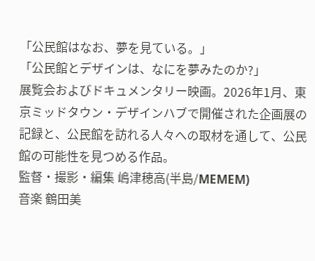「公民館はなお、夢を見ている。」
「公民館とデザインは、なにを夢みたのか?」
展覧会およびドキュメンタリー映画。2026年1月、東京ミッドタウン・デザインハブで開催された企画展の記録と、公民館を訪れる人々への取材を通して、公民館の可能性を見つめる作品。
監督・撮影・編集 嶋津穂高(半島/MEMEM)
音楽 鶴⽥美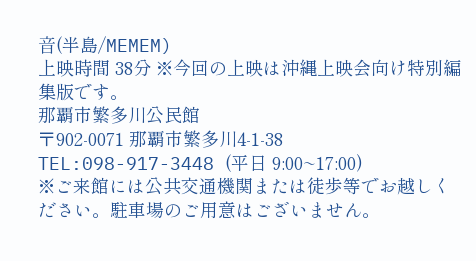⾳(半島/MEMEM)
上映時間 38分 ※今回の上映は沖縄上映会向け特別編集版です。
那覇市繁多川公民館
〒902-0071 那覇市繁多川4-1-38
TEL:098-917-3448 (平日 9:00~17:00)
※ご来館には公共交通機関または徒歩等でお越しください。駐車場のご用意はございません。